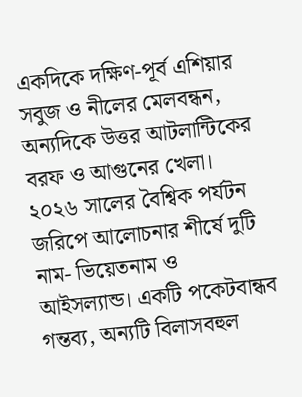একদিকে দক্ষিণ-পূর্ব এশিয়ার সবুজ ও নীলের মেলবন্ধন, অন্যদিকে উত্তর আটলান্টিকের বরফ ও আগুনের খেলা। ২০২৬ সালের বৈশ্বিক পর্যটন জরিপে আলোচনার শীর্ষে দুটি নাম- ভিয়েতনাম ও আইসল্যান্ড। একটি পকেটবান্ধব গন্তব্য, অন্যটি বিলাসবহুল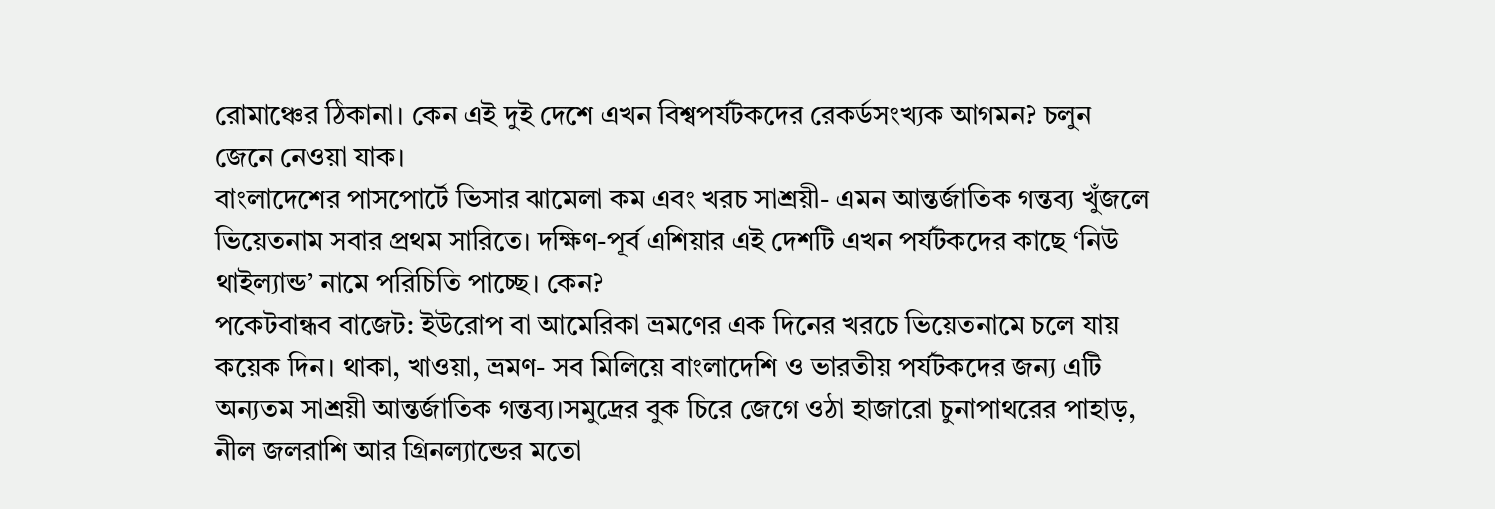রোমাঞ্চের ঠিকানা। কেন এই দুই দেশে এখন বিশ্বপর্যটকদের রেকর্ডসংখ্যক আগমন? চলুন জেনে নেওয়া যাক।
বাংলাদেশের পাসপোর্টে ভিসার ঝামেলা কম এবং খরচ সাশ্রয়ী- এমন আন্তর্জাতিক গন্তব্য খুঁজলে ভিয়েতনাম সবার প্রথম সারিতে। দক্ষিণ-পূর্ব এশিয়ার এই দেশটি এখন পর্যটকদের কাছে ‘নিউ থাইল্যান্ড’ নামে পরিচিতি পাচ্ছে। কেন?
পকেটবান্ধব বাজেট: ইউরোপ বা আমেরিকা ভ্রমণের এক দিনের খরচে ভিয়েতনামে চলে যায় কয়েক দিন। থাকা, খাওয়া, ভ্রমণ- সব মিলিয়ে বাংলাদেশি ও ভারতীয় পর্যটকদের জন্য এটি অন্যতম সাশ্রয়ী আন্তর্জাতিক গন্তব্য।সমুদ্রের বুক চিরে জেগে ওঠা হাজারো চুনাপাথরের পাহাড়, নীল জলরাশি আর গ্রিনল্যান্ডের মতো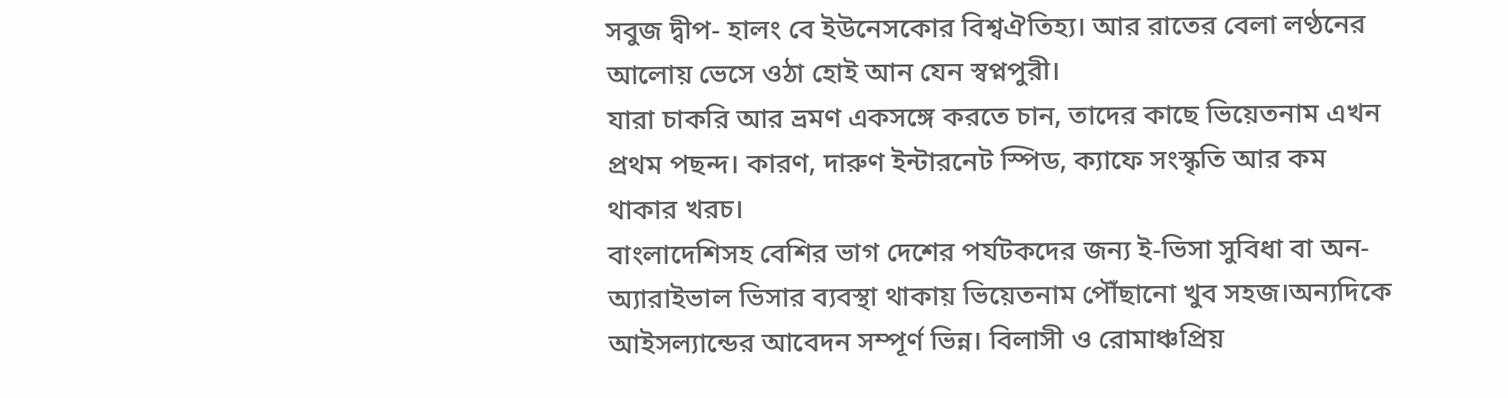সবুজ দ্বীপ- হালং বে ইউনেসকোর বিশ্বঐতিহ্য। আর রাতের বেলা লণ্ঠনের আলোয় ভেসে ওঠা হোই আন যেন স্বপ্নপুরী।
যারা চাকরি আর ভ্রমণ একসঙ্গে করতে চান, তাদের কাছে ভিয়েতনাম এখন প্রথম পছন্দ। কারণ, দারুণ ইন্টারনেট স্পিড, ক্যাফে সংস্কৃতি আর কম থাকার খরচ।
বাংলাদেশিসহ বেশির ভাগ দেশের পর্যটকদের জন্য ই-ভিসা সুবিধা বা অন-অ্যারাইভাল ভিসার ব্যবস্থা থাকায় ভিয়েতনাম পৌঁছানো খুব সহজ।অন্যদিকে আইসল্যান্ডের আবেদন সম্পূর্ণ ভিন্ন। বিলাসী ও রোমাঞ্চপ্রিয়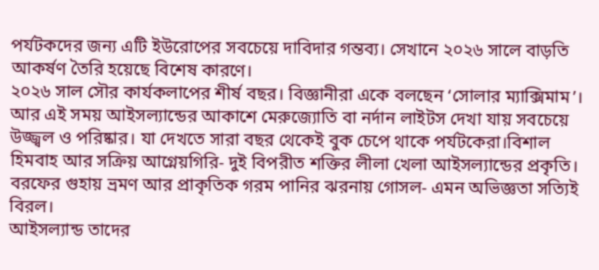পর্যটকদের জন্য এটি ইউরোপের সবচেয়ে দাবিদার গন্তব্য। সেখানে ২০২৬ সালে বাড়তি আকর্ষণ তৈরি হয়েছে বিশেষ কারণে।
২০২৬ সাল সৌর কার্যকলাপের শীর্ষ বছর। বিজ্ঞানীরা একে বলছেন ‘সোলার ম্যাক্সিমাম’। আর এই সময় আইসল্যান্ডের আকাশে মেরুজ্যোতি বা নর্দান লাইটস দেখা যায় সবচেয়ে উজ্জ্বল ও পরিষ্কার। যা দেখতে সারা বছর থেকেই বুক চেপে থাকে পর্যটকেরা।বিশাল হিমবাহ আর সক্রিয় আগ্নেয়গিরি- দুই বিপরীত শক্তির লীলা খেলা আইসল্যান্ডের প্রকৃতি। বরফের গুহায় ভ্রমণ আর প্রাকৃতিক গরম পানির ঝরনায় গোসল- এমন অভিজ্ঞতা সত্যিই বিরল।
আইসল্যান্ড তাদের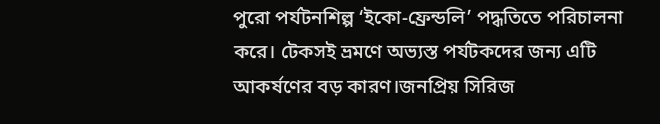পুরো পর্যটনশিল্প ‘ইকো-ফ্রেন্ডলি’ পদ্ধতিতে পরিচালনা করে। টেকসই ভ্রমণে অভ্যস্ত পর্যটকদের জন্য এটি আকর্ষণের বড় কারণ।জনপ্রিয় সিরিজ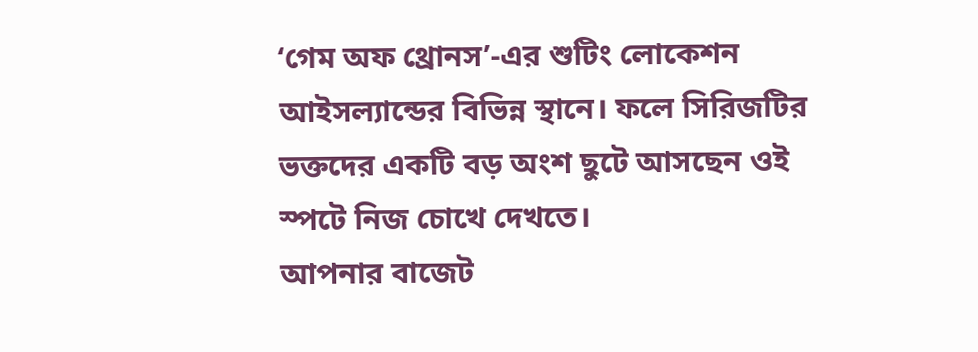‘গেম অফ থ্রোনস’-এর শুটিং লোকেশন আইসল্যান্ডের বিভিন্ন স্থানে। ফলে সিরিজটির ভক্তদের একটি বড় অংশ ছুটে আসছেন ওই স্পটে নিজ চোখে দেখতে।
আপনার বাজেট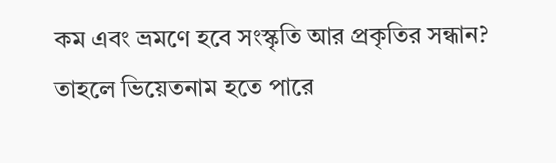কম এবং ভ্রমণে হবে সংস্কৃতি আর প্রকৃতির সন্ধান? তাহলে ভিয়েতনাম হতে পারে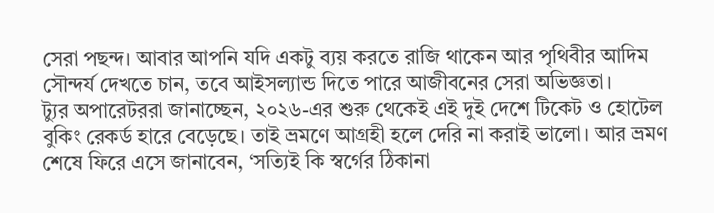সেরা পছন্দ। আবার আপনি যদি একটু ব্যয় করতে রাজি থাকেন আর পৃথিবীর আদিম সৌন্দর্য দেখতে চান, তবে আইসল্যান্ড দিতে পারে আজীবনের সেরা অভিজ্ঞতা।
ট্যুর অপারেটররা জানাচ্ছেন, ২০২৬-এর শুরু থেকেই এই দুই দেশে টিকেট ও হোটেল বুকিং রেকর্ড হারে বেড়েছে। তাই ভ্রমণে আগ্রহী হলে দেরি না করাই ভালো। আর ভ্রমণ শেষে ফিরে এসে জানাবেন, ‘সত্যিই কি স্বর্গের ঠিকানা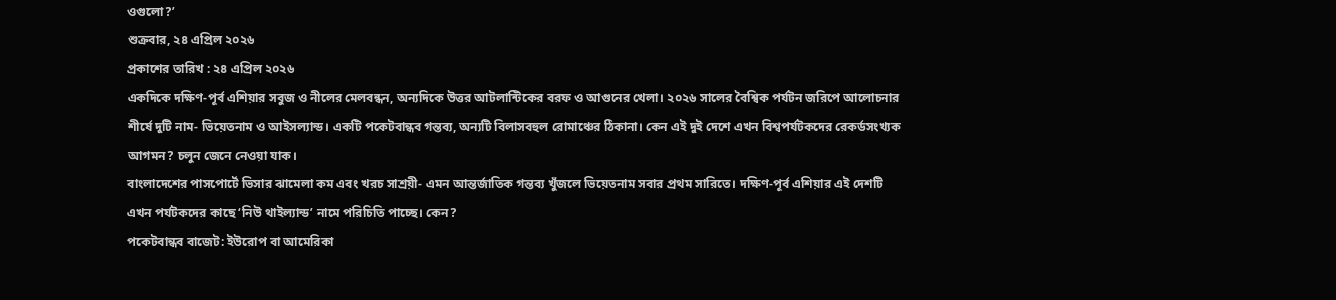ওগুলো?’
শুক্রবার, ২৪ এপ্রিল ২০২৬
প্রকাশের তারিখ : ২৪ এপ্রিল ২০২৬
একদিকে দক্ষিণ-পূর্ব এশিয়ার সবুজ ও নীলের মেলবন্ধন, অন্যদিকে উত্তর আটলান্টিকের বরফ ও আগুনের খেলা। ২০২৬ সালের বৈশ্বিক পর্যটন জরিপে আলোচনার শীর্ষে দুটি নাম- ভিয়েতনাম ও আইসল্যান্ড। একটি পকেটবান্ধব গন্তব্য, অন্যটি বিলাসবহুল রোমাঞ্চের ঠিকানা। কেন এই দুই দেশে এখন বিশ্বপর্যটকদের রেকর্ডসংখ্যক আগমন? চলুন জেনে নেওয়া যাক।
বাংলাদেশের পাসপোর্টে ভিসার ঝামেলা কম এবং খরচ সাশ্রয়ী- এমন আন্তর্জাতিক গন্তব্য খুঁজলে ভিয়েতনাম সবার প্রথম সারিতে। দক্ষিণ-পূর্ব এশিয়ার এই দেশটি এখন পর্যটকদের কাছে ‘নিউ থাইল্যান্ড’ নামে পরিচিতি পাচ্ছে। কেন?
পকেটবান্ধব বাজেট: ইউরোপ বা আমেরিকা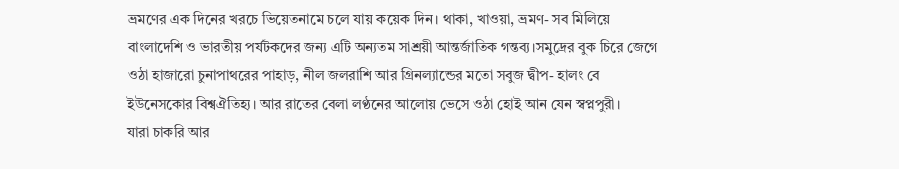ভ্রমণের এক দিনের খরচে ভিয়েতনামে চলে যায় কয়েক দিন। থাকা, খাওয়া, ভ্রমণ- সব মিলিয়ে বাংলাদেশি ও ভারতীয় পর্যটকদের জন্য এটি অন্যতম সাশ্রয়ী আন্তর্জাতিক গন্তব্য।সমুদ্রের বুক চিরে জেগে ওঠা হাজারো চুনাপাথরের পাহাড়, নীল জলরাশি আর গ্রিনল্যান্ডের মতো সবুজ দ্বীপ- হালং বে ইউনেসকোর বিশ্বঐতিহ্য। আর রাতের বেলা লণ্ঠনের আলোয় ভেসে ওঠা হোই আন যেন স্বপ্নপুরী।
যারা চাকরি আর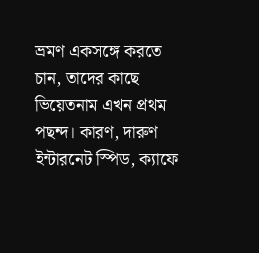ভ্রমণ একসঙ্গে করতে চান, তাদের কাছে ভিয়েতনাম এখন প্রথম পছন্দ। কারণ, দারুণ ইন্টারনেট স্পিড, ক্যাফে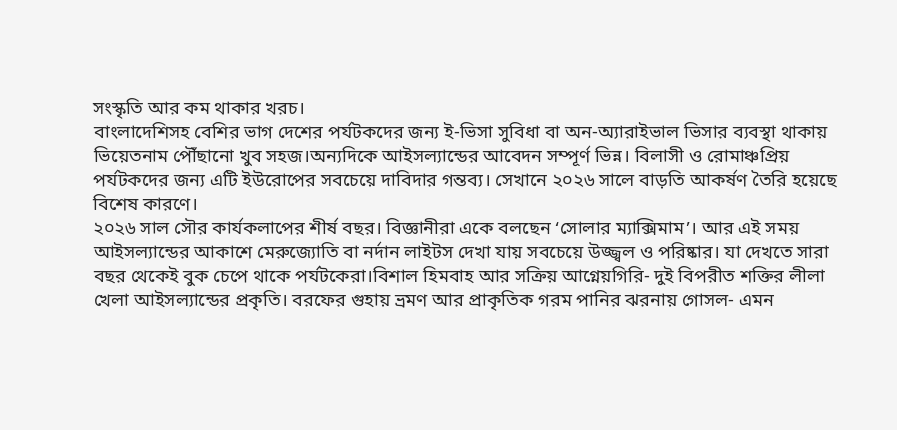সংস্কৃতি আর কম থাকার খরচ।
বাংলাদেশিসহ বেশির ভাগ দেশের পর্যটকদের জন্য ই-ভিসা সুবিধা বা অন-অ্যারাইভাল ভিসার ব্যবস্থা থাকায় ভিয়েতনাম পৌঁছানো খুব সহজ।অন্যদিকে আইসল্যান্ডের আবেদন সম্পূর্ণ ভিন্ন। বিলাসী ও রোমাঞ্চপ্রিয় পর্যটকদের জন্য এটি ইউরোপের সবচেয়ে দাবিদার গন্তব্য। সেখানে ২০২৬ সালে বাড়তি আকর্ষণ তৈরি হয়েছে বিশেষ কারণে।
২০২৬ সাল সৌর কার্যকলাপের শীর্ষ বছর। বিজ্ঞানীরা একে বলছেন ‘সোলার ম্যাক্সিমাম’। আর এই সময় আইসল্যান্ডের আকাশে মেরুজ্যোতি বা নর্দান লাইটস দেখা যায় সবচেয়ে উজ্জ্বল ও পরিষ্কার। যা দেখতে সারা বছর থেকেই বুক চেপে থাকে পর্যটকেরা।বিশাল হিমবাহ আর সক্রিয় আগ্নেয়গিরি- দুই বিপরীত শক্তির লীলা খেলা আইসল্যান্ডের প্রকৃতি। বরফের গুহায় ভ্রমণ আর প্রাকৃতিক গরম পানির ঝরনায় গোসল- এমন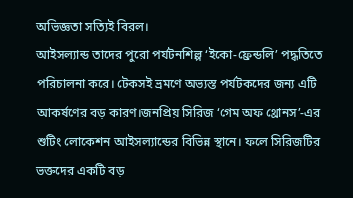অভিজ্ঞতা সত্যিই বিরল।
আইসল্যান্ড তাদের পুরো পর্যটনশিল্প ‘ইকো-ফ্রেন্ডলি’ পদ্ধতিতে পরিচালনা করে। টেকসই ভ্রমণে অভ্যস্ত পর্যটকদের জন্য এটি আকর্ষণের বড় কারণ।জনপ্রিয় সিরিজ ‘গেম অফ থ্রোনস’-এর শুটিং লোকেশন আইসল্যান্ডের বিভিন্ন স্থানে। ফলে সিরিজটির ভক্তদের একটি বড়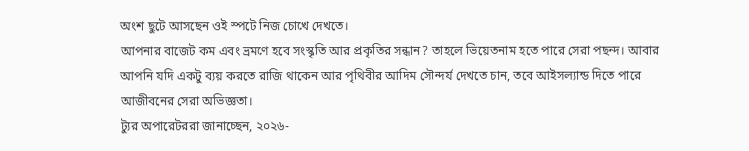অংশ ছুটে আসছেন ওই স্পটে নিজ চোখে দেখতে।
আপনার বাজেট কম এবং ভ্রমণে হবে সংস্কৃতি আর প্রকৃতির সন্ধান? তাহলে ভিয়েতনাম হতে পারে সেরা পছন্দ। আবার আপনি যদি একটু ব্যয় করতে রাজি থাকেন আর পৃথিবীর আদিম সৌন্দর্য দেখতে চান, তবে আইসল্যান্ড দিতে পারে আজীবনের সেরা অভিজ্ঞতা।
ট্যুর অপারেটররা জানাচ্ছেন, ২০২৬-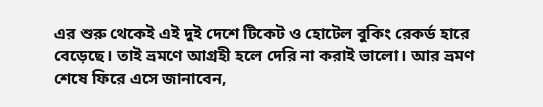এর শুরু থেকেই এই দুই দেশে টিকেট ও হোটেল বুকিং রেকর্ড হারে বেড়েছে। তাই ভ্রমণে আগ্রহী হলে দেরি না করাই ভালো। আর ভ্রমণ শেষে ফিরে এসে জানাবেন,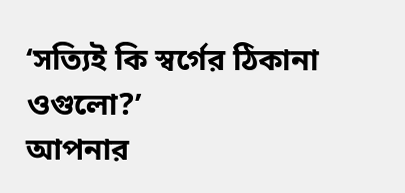‘সত্যিই কি স্বর্গের ঠিকানা ওগুলো?’
আপনার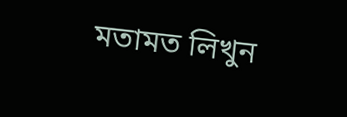মতামত লিখুন